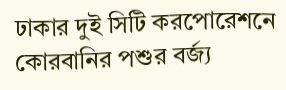ঢাকার দুই সিটি করপোরেশনে কোরবানির পশুর বর্জ্য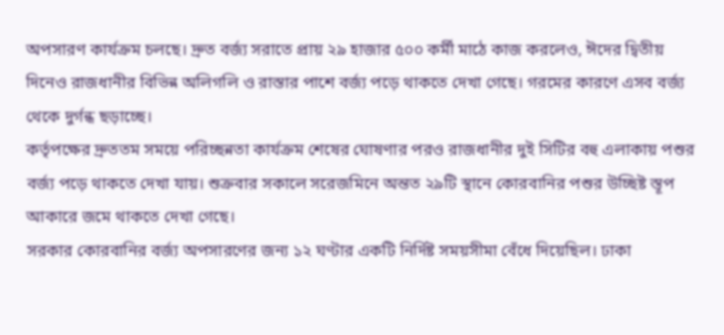অপসারণ কার্যক্রম চলছে। দ্রুত বর্জ্য সরাতে প্রায় ২৯ হাজার ৫০০ কর্মী মাঠে কাজ করলেও, ঈদের দ্বিতীয় দিনেও রাজধানীর বিভিন্ন অলিগলি ও রাস্তার পাশে বর্জ্য পড়ে থাকতে দেখা গেছে। গরমের কারণে এসব বর্জ্য থেকে দুর্গন্ধ ছড়াচ্ছে।
কর্তৃপক্ষের দ্রুততম সময়ে পরিচ্ছন্নতা কার্যক্রম শেষের ঘোষণার পরও রাজধানীর দুই সিটির বহু এলাকায় পশুর বর্জ্য পড়ে থাকতে দেখা যায়। শুক্রবার সকালে সরেজমিনে অন্তত ২৯টি স্থানে কোরবানির পশুর উচ্ছিষ্ট স্তূপ আকারে জমে থাকতে দেখা গেছে।
সরকার কোরবানির বর্জ্য অপসারণের জন্য ১২ ঘণ্টার একটি নির্দিষ্ট সময়সীমা বেঁধে দিয়েছিল। ঢাকা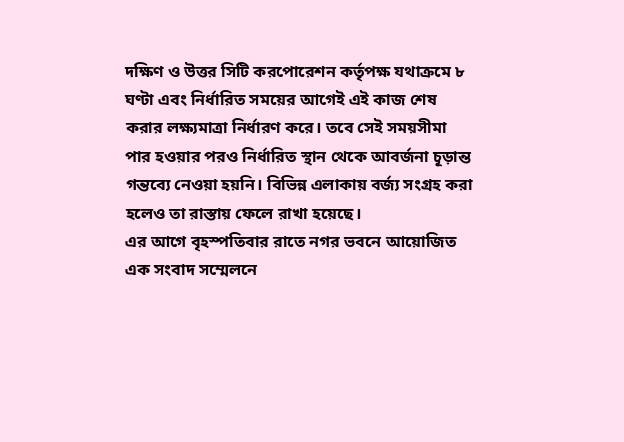দক্ষিণ ও উত্তর সিটি করপোরেশন কর্তৃপক্ষ যথাক্রমে ৮ ঘণ্টা এবং নির্ধারিত সময়ের আগেই এই কাজ শেষ করার লক্ষ্যমাত্রা নির্ধারণ করে। তবে সেই সময়সীমা পার হওয়ার পরও নির্ধারিত স্থান থেকে আবর্জনা চূড়ান্ত গন্তব্যে নেওয়া হয়নি। বিভিন্ন এলাকায় বর্জ্য সংগ্রহ করা হলেও তা রাস্তায় ফেলে রাখা হয়েছে।
এর আগে বৃহস্পতিবার রাতে নগর ভবনে আয়োজিত এক সংবাদ সম্মেলনে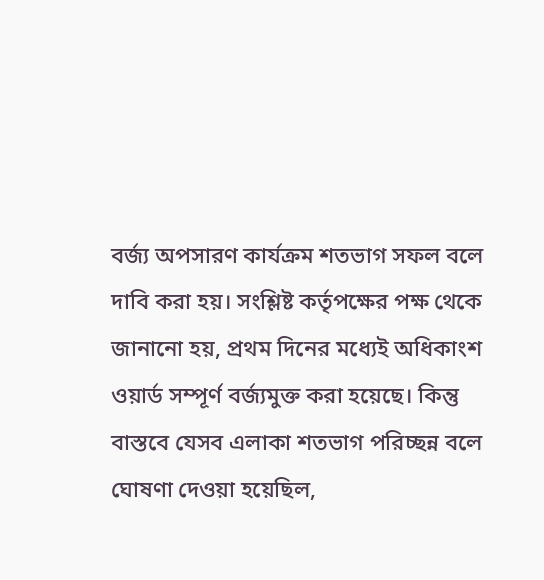বর্জ্য অপসারণ কার্যক্রম শতভাগ সফল বলে দাবি করা হয়। সংশ্লিষ্ট কর্তৃপক্ষের পক্ষ থেকে জানানো হয়, প্রথম দিনের মধ্যেই অধিকাংশ ওয়ার্ড সম্পূর্ণ বর্জ্যমুক্ত করা হয়েছে। কিন্তু বাস্তবে যেসব এলাকা শতভাগ পরিচ্ছন্ন বলে ঘোষণা দেওয়া হয়েছিল,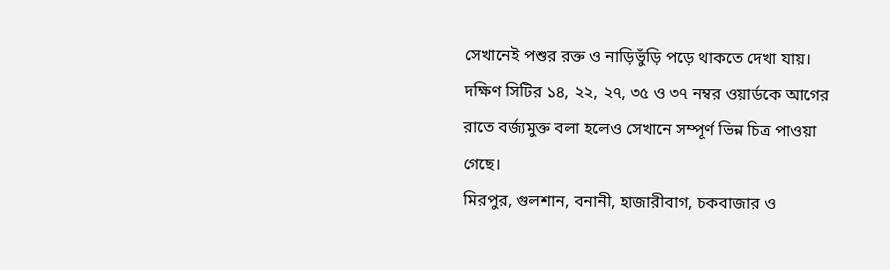সেখানেই পশুর রক্ত ও নাড়িভুঁড়ি পড়ে থাকতে দেখা যায়। দক্ষিণ সিটির ১৪, ২২, ২৭, ৩৫ ও ৩৭ নম্বর ওয়ার্ডকে আগের রাতে বর্জ্যমুক্ত বলা হলেও সেখানে সম্পূর্ণ ভিন্ন চিত্র পাওয়া গেছে।
মিরপুর, গুলশান, বনানী, হাজারীবাগ, চকবাজার ও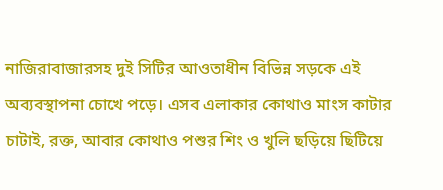নাজিরাবাজারসহ দুই সিটির আওতাধীন বিভিন্ন সড়কে এই অব্যবস্থাপনা চোখে পড়ে। এসব এলাকার কোথাও মাংস কাটার চাটাই, রক্ত, আবার কোথাও পশুর শিং ও খুলি ছড়িয়ে ছিটিয়ে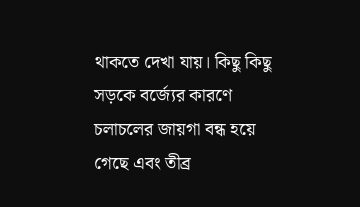থাকতে দেখা যায়। কিছু কিছু সড়কে বর্জ্যের কারণে চলাচলের জায়গা বন্ধ হয়ে গেছে এবং তীব্র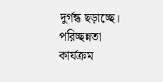দুর্গন্ধ ছড়াচ্ছে। পরিচ্ছন্নতা কার্যক্রম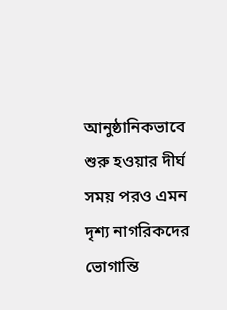আনুষ্ঠানিকভাবে শুরু হওয়ার দীর্ঘ সময় পরও এমন দৃশ্য নাগরিকদের ভোগান্তি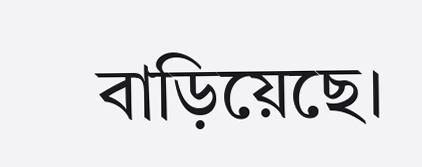বাড়িয়েছে।